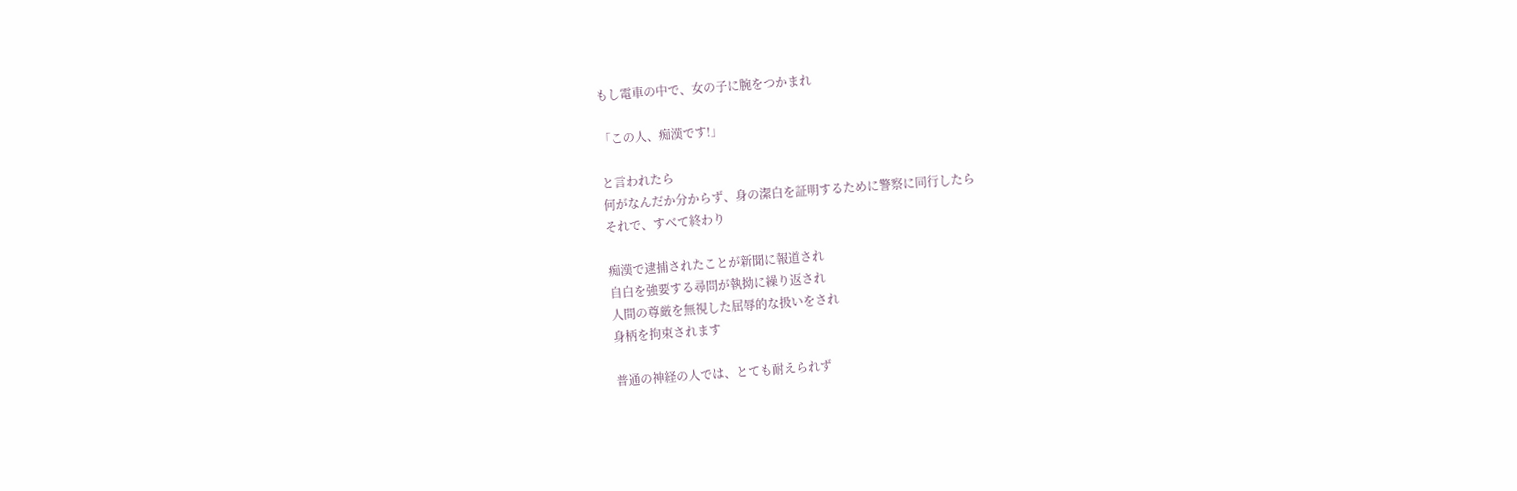もし電車の中で、女の子に腕をつかまれ

「この人、痴漢です!」

と言われたら
何がなんだか分からず、身の潔白を証明するために警察に同行したら
それで、すべて終わり

痴漢で逮捕されたことが新聞に報道され
自白を強要する尋問が執拗に繰り返され
人間の尊厳を無視した屈辱的な扱いをされ
身柄を拘束されます

普通の神経の人では、とても耐えられず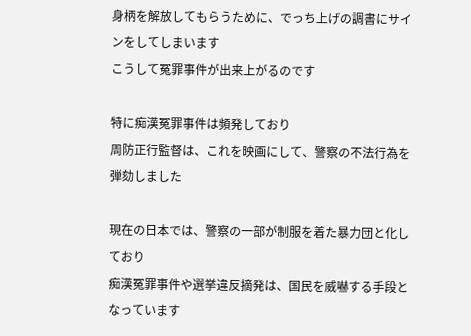身柄を解放してもらうために、でっち上げの調書にサインをしてしまいます
こうして冤罪事件が出来上がるのです

特に痴漢冤罪事件は頻発しており
周防正行監督は、これを映画にして、警察の不法行為を弾劾しました

現在の日本では、警察の一部が制服を着た暴力団と化しており
痴漢冤罪事件や選挙違反摘発は、国民を威嚇する手段となっています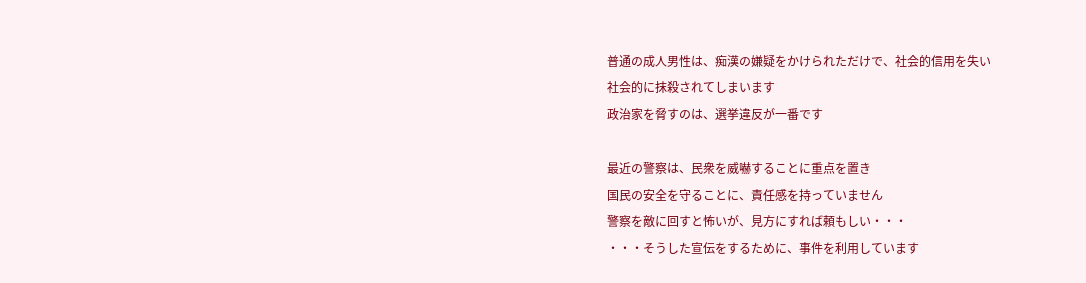普通の成人男性は、痴漢の嫌疑をかけられただけで、社会的信用を失い
社会的に抹殺されてしまいます
政治家を脅すのは、選挙違反が一番です

最近の警察は、民衆を威嚇することに重点を置き
国民の安全を守ることに、責任感を持っていません
警察を敵に回すと怖いが、見方にすれば頼もしい・・・
・・・そうした宣伝をするために、事件を利用しています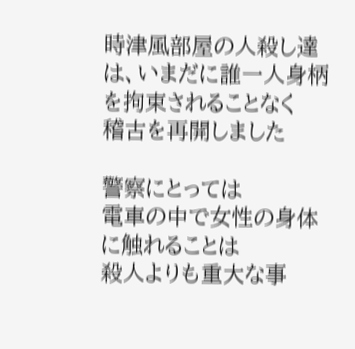時津風部屋の人殺し達は、いまだに誰一人身柄を拘束されることなく
稽古を再開しました

警察にとっては
電車の中で女性の身体に触れることは
殺人よりも重大な事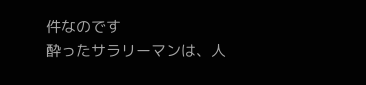件なのです
酔ったサラリーマンは、人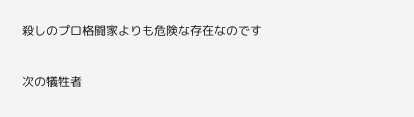殺しのプロ格闘家よりも危険な存在なのです

次の犠牲者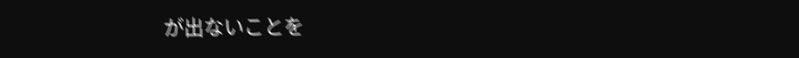が出ないことを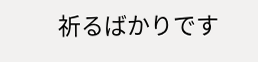祈るばかりです